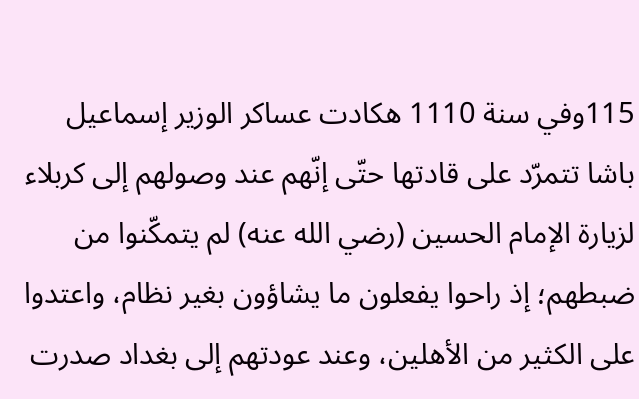115وفي سنة 1110 هكادت عساكر الوزير إسماعيل باشا تتمرّد على قادتها حتّى إنّهم عند وصولهم إلى كربلاء لزيارة الإمام الحسين (رضي الله عنه) لم يتمكّنوا من ضبطهم؛ إذ راحوا يفعلون ما يشاؤون بغير نظام، واعتدوا على الكثير من الأهلين، وعند عودتهم إلى بغداد صدرت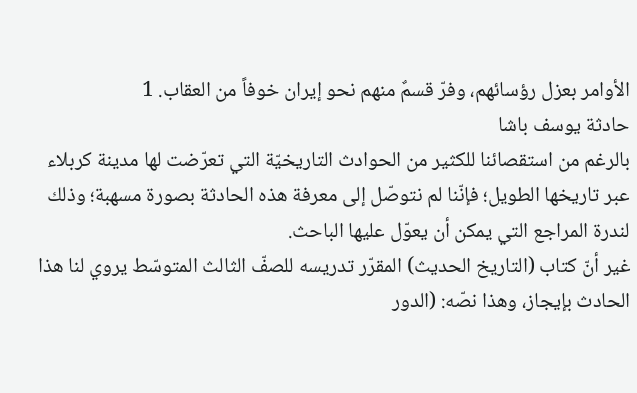الأوامر بعزل رؤسائهم، وفرّ قسمٌ منهم نحو إيران خوفاً من العقاب. 1
حادثة يوسف باشا
بالرغم من استقصائنا للكثير من الحوادث التاريخيّة التي تعرّضت لها مدينة كربلاء عبر تاريخها الطويل؛ فإنّنا لم نتوصّل إلى معرفة هذه الحادثة بصورة مسهبة؛ وذلك لندرة المراجع التي يمكن أن يعوّل عليها الباحث.
غير أنّ كتاب (التاريخ الحديث) المقرّر تدريسه للصفّ الثالث المتوسّط يروي لنا هذا الحادث بإيجاز، وهذا نصّه: (الدور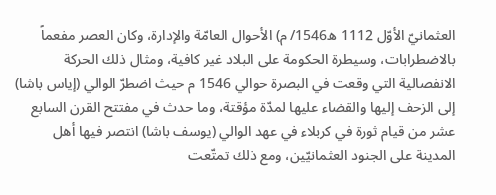العثمانيّ الأوّل 1112 ه1546/ م) الأحوال العامّة والإدارة، وكان العصر مفعماً بالاضطرابات، وسيطرة الحكومة على البلاد غير كافية، ومثال ذلك الحركة الانفصالية التي وقعت في البصرة حوالي 1546 م حيث اضطرّ الوالي (إياس باشا) إلى الزحف إليها والقضاء عليها لمدّة مؤقتة، وما حدث في مفتتح القرن السابع عشر من قيام ثورة في كربلاء في عهد الوالي (يوسف باشا) انتصر فيها أهل المدينة على الجنود العثمانيّين، ومع ذلك تمتّعت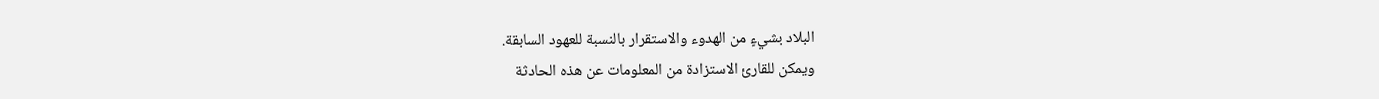البلاد بشيءٍ من الهدوء والاستقرار بالنسبة للعهود السابقة.
ويمكن للقارئ الاستزادة من المعلومات عن هذه الحادثة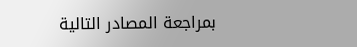بمراجعة المصادر التالية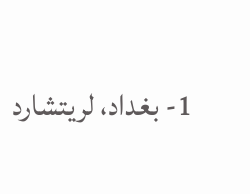1- بغداد، لريتشارد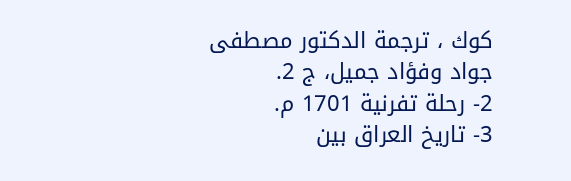كوك ، ترجمة الدكتور مصطفى جواد وفؤاد جميل، ج 2.
2- رحلة تفرنية 1701 م.
3- تاريخ العراق بين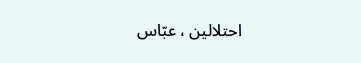احتلالين ، عبّاس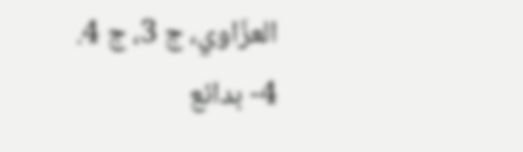العزّاوي، ج 3، ج 4.
4- بدائع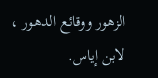الزهور ووقائع الدهور ، لابن إياس.